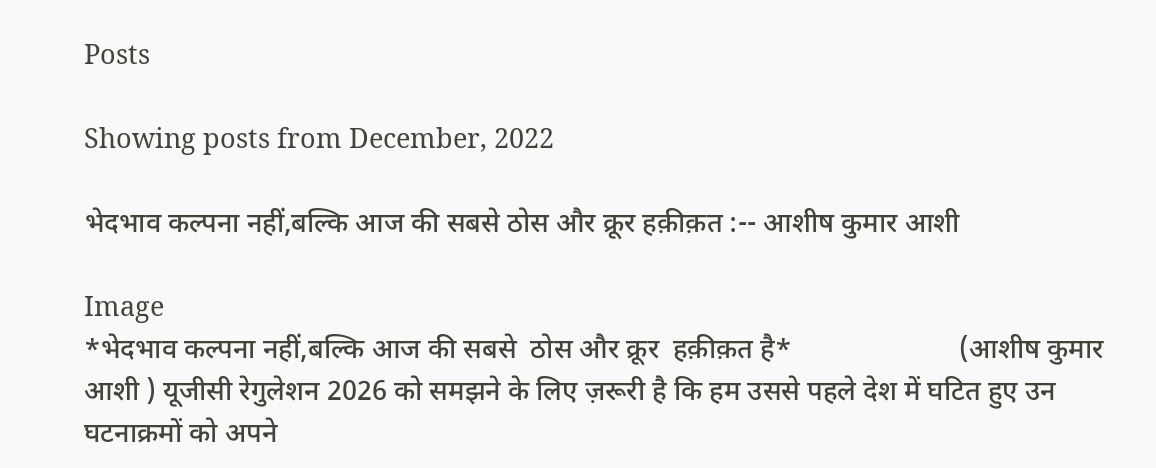Posts

Showing posts from December, 2022

भेदभाव कल्पना नहीं,बल्कि आज की सबसे ठोस और क्रूर हक़ीक़त :-- आशीष कुमार आशी

Image
*भेदभाव कल्पना नहीं,बल्कि आज की सबसे  ठोस और क्रूर  हक़ीक़त है*                        (आशीष कुमार आशी ) यूजीसी रेगुलेशन 2026 को समझने के लिए ज़रूरी है कि हम उससे पहले देश में घटित हुए उन घटनाक्रमों को अपने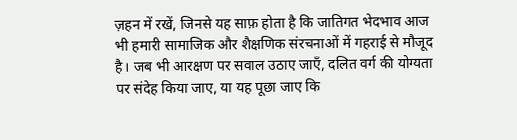ज़हन में रखें, जिनसे यह साफ़ होता है कि जातिगत भेदभाव आज भी हमारी सामाजिक और शैक्षणिक संरचनाओं में गहराई से मौजूद है। जब भी आरक्षण पर सवाल उठाए जाएँ, दलित वर्ग की योग्यता पर संदेह किया जाए, या यह पूछा जाए कि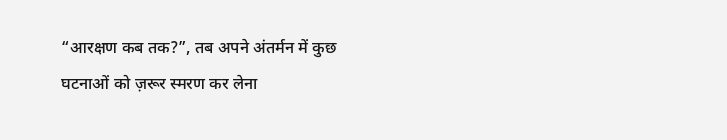“आरक्षण कब तक?”, तब अपने अंतर्मन में कुछ घटनाओं को ज़रूर स्मरण कर लेना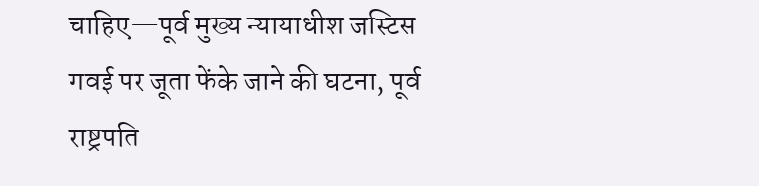चाहिए—पूर्व मुख्य न्यायाधीश जस्टिस गवई पर जूता फेंके जाने की घटना, पूर्व राष्ट्रपति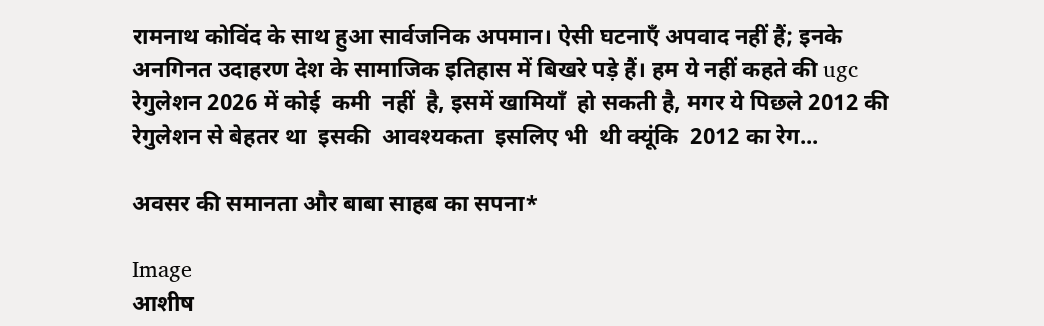रामनाथ कोविंद के साथ हुआ सार्वजनिक अपमान। ऐसी घटनाएँ अपवाद नहीं हैं; इनके अनगिनत उदाहरण देश के सामाजिक इतिहास में बिखरे पड़े हैं। हम ये नहीं कहते की ugc  रेगुलेशन 2026 में कोई  कमी  नहीं  है, इसमें खामियाँ  हो सकती है, मगर ये पिछले 2012 की रेगुलेशन से बेहतर था  इसकी  आवश्यकता  इसलिए भी  थी क्यूंकि  2012 का रेग...

अवसर की समानता और बाबा साहब का सपना*

Image
आशीष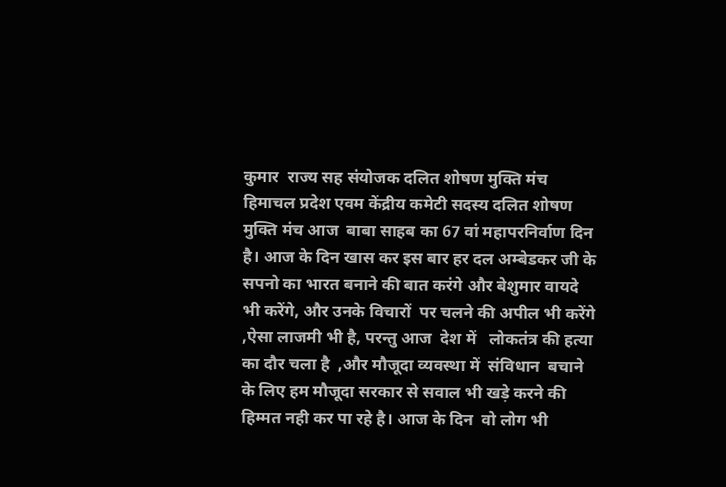कुमार  राज्य सह संयोजक दलित शोषण मुक्ति मंच हिमाचल प्रदेश एवम केंद्रीय कमेटी सदस्य दलित शोषण मुक्ति मंच आज  बाबा साहब का 67 वां महापरनिर्वाण दिन   है। आज के दिन खास कर इस बार हर दल अम्बेडकर जी के सपनो का भारत बनाने की बात करंगे और बेशुमार वायदे भी करेंगे, और उनके विचारों  पर चलने की अपील भी करेंगे ,ऐसा लाजमी भी है, परन्तु आज  देश में   लोकतंत्र की हत्या का दौर चला है  ,और मौजूदा व्यवस्था में  संविधान  बचाने के लिए हम मौजूदा सरकार से सवाल भी खड़े करने की हिम्मत नही कर पा रहे है। आज के दिन  वो लोग भी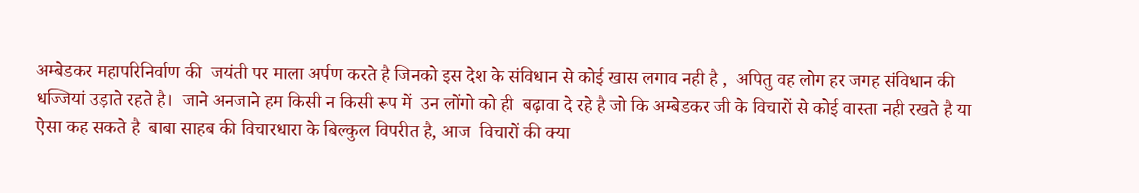अम्बेडकर महापरिनिर्वाण की  जयंती पर माला अर्पण करते है जिनको इस देश के संविधान से कोई खास लगाव नही है ,  अपितु वह लोग हर जगह संविधान की धज्जियां उड़ाते रहते है।  जाने अनजाने हम किसी न किसी रूप में  उन लोंगो को ही  बढ़ावा दे रहे है जो कि अम्बेडकर जी के विचारों से कोई वास्ता नही रखते है या ऐसा कह सकते है  बाबा साहब की विचारधारा के बिल्कुल विपरीत है, आज  विचारों की क्या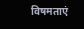विषमताएं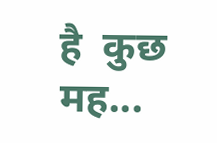है  कुछ  मह...